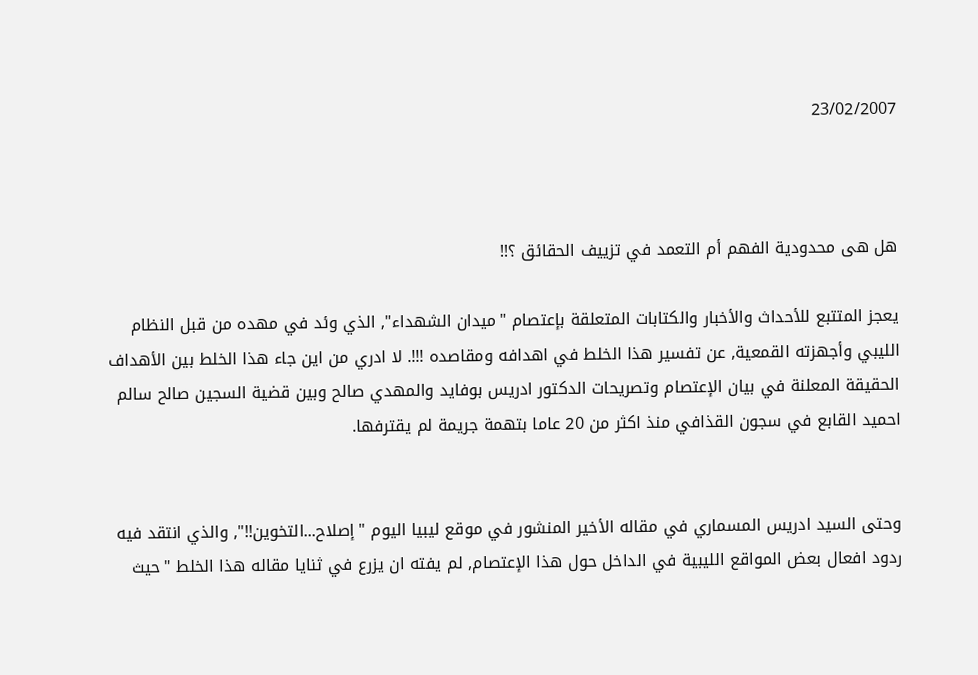23/02/2007



هل هى محدودية الفهم أم التعمد في تزييف الحقائق ؟!!

يعجز المتتبع للأحداث والأخبار والكتابات المتعلقة بإعتصام "ميدان الشهداء", الذي وئد في مهده من قبل النظام الليبي وأجهزته القمعية, عن تفسير هذا الخلط في اهدافه ومقاصده !!!. لا ادري من اين جاء هذا الخلط بين الأهداف الحقيقة المعلنة في بيان الإعتصام وتصريحات الدكتور ادريس بوفايد والمهدي صالح وبين قضية السجين صالح سالم احميد القابع في سجون القذافي منذ اكثر من 20 عاما بتهمة جريمة لم يقترفها.


وحتى السيد ادريس المسماري في مقاله الأخير المنشور في موقع ليبيا اليوم "إصلاح...التخوين!!", والذي انتقد فيه ردود افعال بعض المواقع الليبية في الداخل حول هذا الإعتصام, لم يفته ان يزرع في ثنايا مقاله هذا الخلط "حيث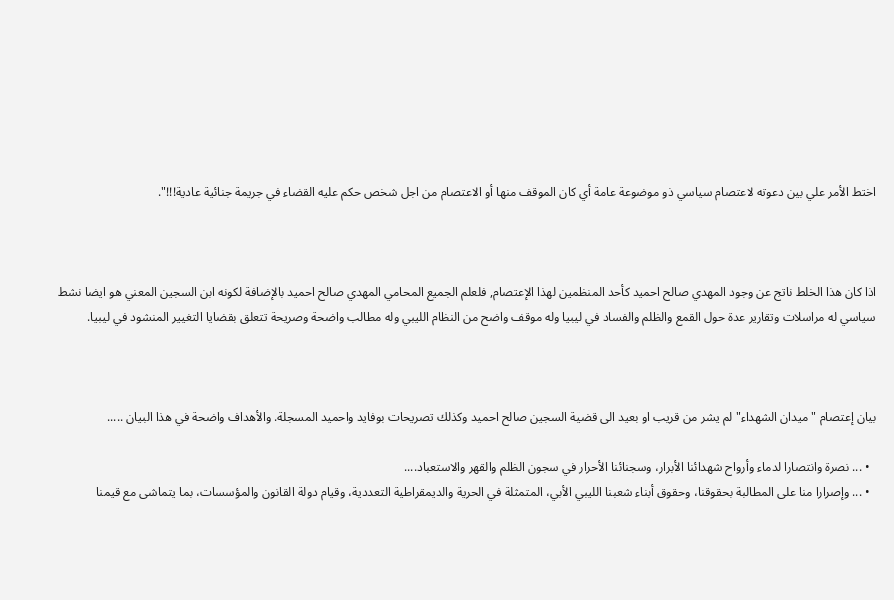اختط الأمر علي بين دعوته لاعتصام سياسي ذو موضوعة عامة أي كان الموقف منها أو الاعتصام من اجل شخص حكم عليه القضاء في جريمة جنائية عادية!!!".



اذا كان هذا الخلط ناتج عن وجود المهدي صالح احميد كأحد المنظمين لهذا الإعتصام, فلعلم الجميع المحامي المهدي صالح احميد بالإضافة لكونه ابن السجين المعني هو ايضا نشط سياسي له مراسلات وتقارير عدة حول القمع والظلم والفساد في ليبيا وله موقف واضح من النظام الليبي وله مطالب واضحة وصريحة تتعلق بقضايا التغيير المنشود في ليبيا.



بيان إعتصام "ميدان الشهداء" لم يشر من قريب او بعيد الى قضية السجين صالح احميد وكذلك تصريحات بوفايد واحميد المسجلة. والأهداف واضحة في هذا البيان .....

  • ... نصرة وانتصارا لدماء وأرواح شهدائنا الأبرار، وسجنائنا الأحرار في سجون الظلم والقهر والاستعباد....
  • ... وإصرارا منا على المطالبة بحقوقنا، وحقوق أبناء شعبنا الليبي الأبي، المتمثلة في الحرية والديمقراطية التعددية، وقيام دولة القانون والمؤسسات، بما يتماشى مع قيمنا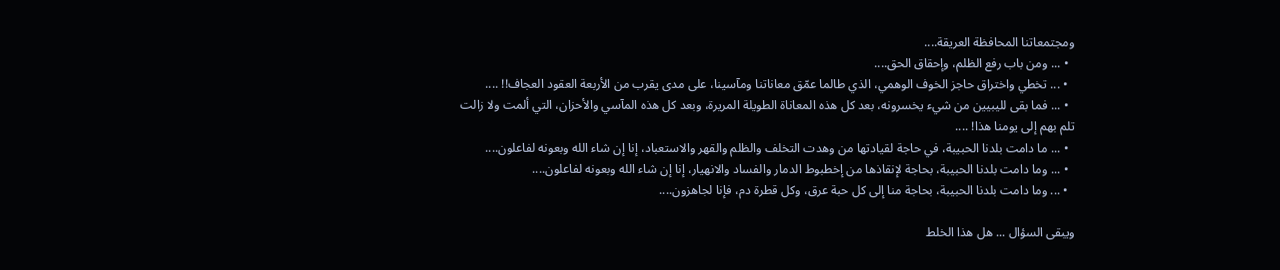ومجتمعاتنا المحافظة العريقة....
  • ... ومن باب رفع الظلم، وإحقاق الحق....
  • ... تخطي واختراق حاجز الخوف الوهمي، الذي طالما عمّق معاناتنا ومآسينا، على مدى يقرب من الأربعة العقود العجاف!! ....
  • ... فما بقى لليبيين من شيء يخسرونه، بعد كل هذه المعاناة الطويلة المريرة، وبعد كل هذه المآسي والأحزان، التي ألمت ولا زالت تلم بهم إلى يومنا هذا! ....
  • ... ما دامت بلدنا الحبيبة، في حاجة لقيادتها من وهدت التخلف والظلم والقهر والاستعباد، إنا إن شاء الله وبعونه لفاعلون....
  • ... وما دامت بلدنا الحبيبة، بحاجة لإنقاذها من إخطبوط الدمار والفساد والانهيار، إنا إن شاء الله وبعونه لفاعلون....
  • ... وما دامت بلدنا الحبيبة، بحاجة منا إلى كل حبة عرق، وكل قطرة دم، فإنا لجاهزون....

ويبقى السؤال ... هل هذا الخلط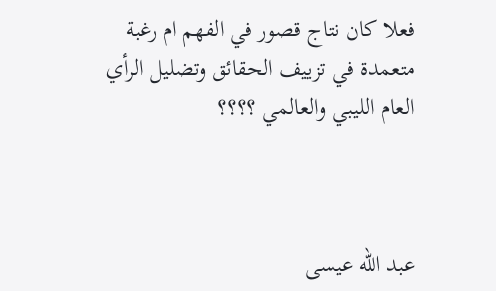فعلا كان نتاج قصور في الفهم ام رغبة متعمدة في تزييف الحقائق وتضليل الرأي العام الليبي والعالمي ؟؟؟؟



عبد الله عيسى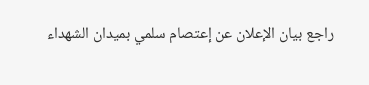راجع بيان الإعلان عن إعتصام سلمي بميدان الشهداء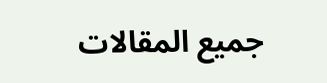جميع المقالات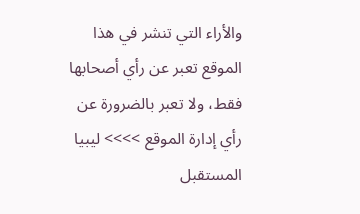والأراء التي تنشر في هذا الموقع تعبر عن رأي أصحابها فقط، ولا تعبر بالضرورة عن رأي إدارة الموقع >>>> ليبيا المستقبل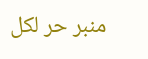منبر حر لكل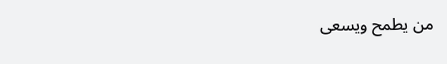من يطمح ويسعى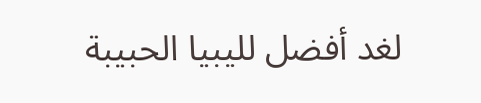لغد أفضل لليبيا الحبيبة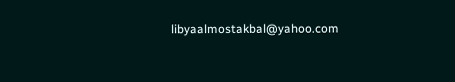libyaalmostakbal@yahoo.com